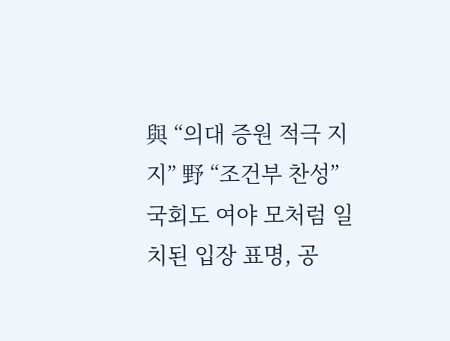與 “의대 증원 적극 지지” 野 “조건부 찬성”
국회도 여야 모처럼 일치된 입장 표명, 공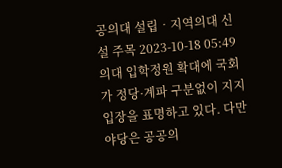공의대 설립‧지역의대 신설 주목 2023-10-18 05:49
의대 입학정원 확대에 국회가 정당·계파 구분없이 지지 입장을 표명하고 있다. 다만 야당은 공공의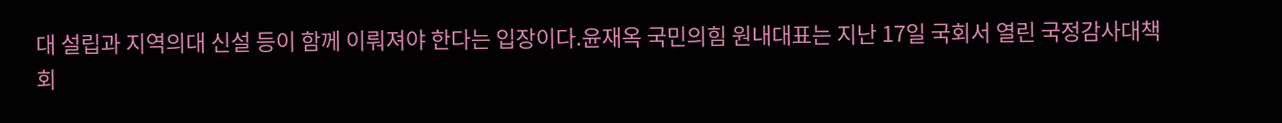대 설립과 지역의대 신설 등이 함께 이뤄져야 한다는 입장이다.윤재옥 국민의힘 원내대표는 지난 17일 국회서 열린 국정감사대책회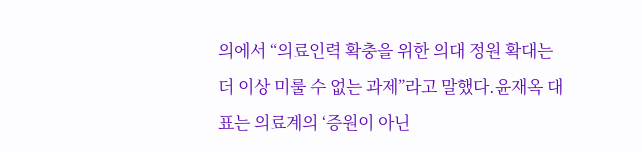의에서 “의료인력 확충을 위한 의대 정원 확대는 더 이상 미룰 수 없는 과제”라고 말했다.윤재옥 대표는 의료계의 ‘증원이 아닌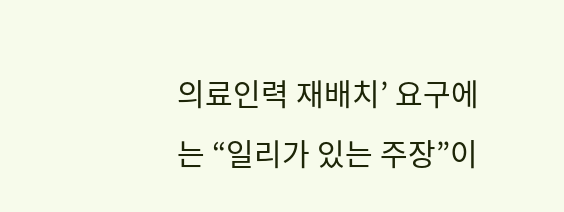의료인력 재배치’ 요구에는 “일리가 있는 주장”이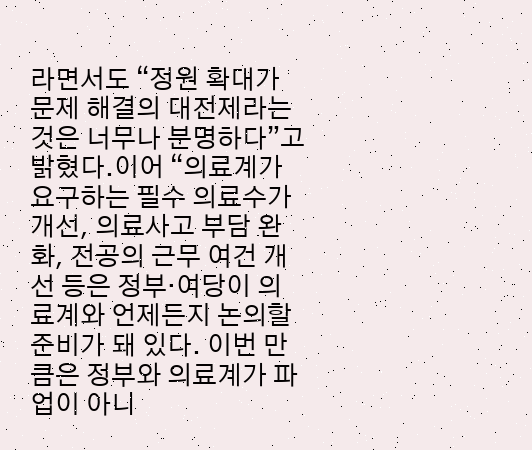라면서도 “정원 확대가 문제 해결의 대전제라는 것은 너무나 분명하다”고 밝혔다.이어 “의료계가 요구하는 필수 의료수가 개선, 의료사고 부담 완화, 전공의 근무 여건 개선 등은 정부·여당이 의료계와 언제든지 논의할 준비가 돼 있다. 이번 만큼은 정부와 의료계가 파업이 아니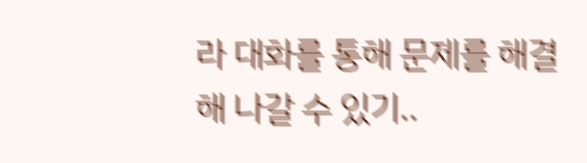라 대화를 통해 문제를 해결해 나갈 수 있기..